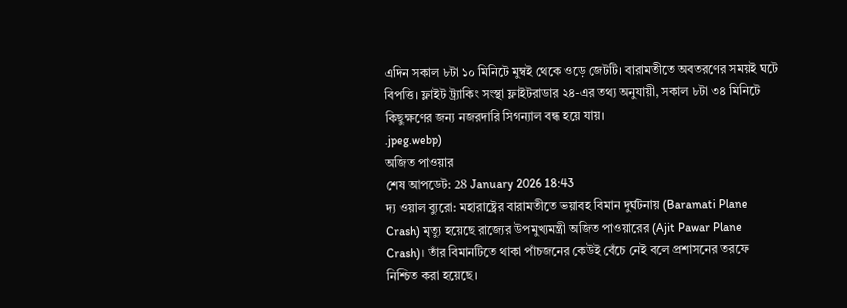এদিন সকাল ৮টা ১০ মিনিটে মুম্বই থেকে ওড়ে জেটটি। বারামতীতে অবতরণের সময়ই ঘটে বিপত্তি। ফ্লাইট ট্র্যাকিং সংস্থা ফ্লাইটরাডার ২৪-এর তথ্য অনুযায়ী, সকাল ৮টা ৩৪ মিনিটে কিছুক্ষণের জন্য নজরদারি সিগন্যাল বন্ধ হয়ে যায়।
.jpeg.webp)
অজিত পাওয়ার
শেষ আপডেট: 28 January 2026 18:43
দ্য ওয়াল ব্যুরো: মহারাষ্ট্রের বারামতীতে ভয়াবহ বিমান দুর্ঘটনায় (Baramati Plane Crash) মৃত্যু হয়েছে রাজ্যের উপমুখ্যমন্ত্রী অজিত পাওয়ারের (Ajit Pawar Plane Crash)। তাঁর বিমানটিতে থাকা পাঁচজনের কেউই বেঁচে নেই বলে প্রশাসনের তরফে নিশ্চিত করা হয়েছে।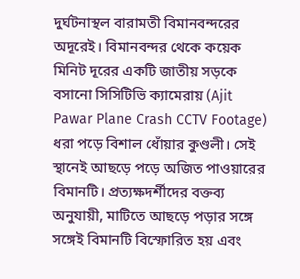দুর্ঘটনাস্থল বারামতী বিমানবন্দরের অদূরেই। বিমানবন্দর থেকে কয়েক মিনিট দূরের একটি জাতীয় সড়কে বসানো সিসিটিভি ক্যামেরায় (Ajit Pawar Plane Crash CCTV Footage) ধরা পড়ে বিশাল ধোঁয়ার কুণ্ডলী। সেই স্থানেই আছড়ে পড়ে অজিত পাওয়ারের বিমানটি। প্রত্যক্ষদর্শীদের বক্তব্য অনুযায়ী, মাটিতে আছড়ে পড়ার সঙ্গে সঙ্গেই বিমানটি বিস্ফোরিত হয় এবং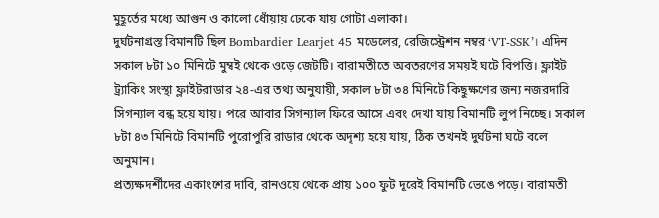মুহূর্তের মধ্যে আগুন ও কালো ধোঁয়ায় ঢেকে যায় গোটা এলাকা।
দুর্ঘটনাগ্রস্ত বিমানটি ছিল Bombardier Learjet 45 মডেলের, রেজিস্ট্রেশন নম্বর ‘VT-SSK’। এদিন সকাল ৮টা ১০ মিনিটে মুম্বই থেকে ওড়ে জেটটি। বারামতীতে অবতরণের সময়ই ঘটে বিপত্তি। ফ্লাইট ট্র্যাকিং সংস্থা ফ্লাইটরাডার ২৪-এর তথ্য অনুযায়ী, সকাল ৮টা ৩৪ মিনিটে কিছুক্ষণের জন্য নজরদারি সিগন্যাল বন্ধ হয়ে যায়। পরে আবার সিগন্যাল ফিরে আসে এবং দেখা যায় বিমানটি লুপ নিচ্ছে। সকাল ৮টা ৪৩ মিনিটে বিমানটি পুরোপুরি রাডার থেকে অদৃশ্য হয়ে যায়, ঠিক তখনই দুর্ঘটনা ঘটে বলে অনুমান।
প্রত্যক্ষদর্শীদের একাংশের দাবি, রানওয়ে থেকে প্রায় ১০০ ফুট দূরেই বিমানটি ভেঙে পড়ে। বারামতী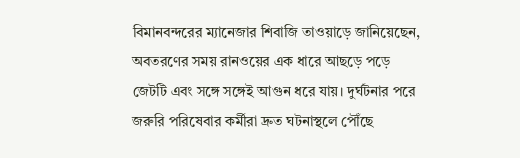বিমানবন্দরের ম্যানেজার শিবাজি তাওয়াড়ে জানিয়েছেন, অবতরণের সময় রানওয়ের এক ধারে আছড়ে পড়ে জেটটি এবং সঙ্গে সঙ্গেই আগুন ধরে যায়। দুর্ঘটনার পরে জরুরি পরিষেবার কর্মীরা দ্রুত ঘটনাস্থলে পৌঁছে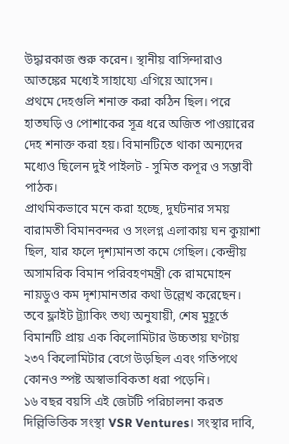উদ্ধারকাজ শুরু করেন। স্থানীয় বাসিন্দারাও আতঙ্কের মধ্যেই সাহায্যে এগিয়ে আসেন।
প্রথমে দেহগুলি শনাক্ত করা কঠিন ছিল। পরে হাতঘড়ি ও পোশাকের সূত্র ধরে অজিত পাওয়ারের দেহ শনাক্ত করা হয়। বিমানটিতে থাকা অন্যদের মধ্যেও ছিলেন দুই পাইলট - সুমিত কপূর ও সম্ভাবী পাঠক।
প্রাথমিকভাবে মনে করা হচ্ছে, দুর্ঘটনার সময় বারামতী বিমানবন্দর ও সংলগ্ন এলাকায় ঘন কুয়াশা ছিল, যার ফলে দৃশ্যমানতা কমে গেছিল। কেন্দ্রীয় অসামরিক বিমান পরিবহণমন্ত্রী কে রামমোহন নায়ডুও কম দৃশ্যমানতার কথা উল্লেখ করেছেন। তবে ফ্লাইট ট্র্যাকিং তথ্য অনুযায়ী, শেষ মুহূর্তে বিমানটি প্রায় এক কিলোমিটার উচ্চতায় ঘণ্টায় ২৩৭ কিলোমিটার বেগে উড়ছিল এবং গতিপথে কোনও স্পষ্ট অস্বাভাবিকতা ধরা পড়েনি।
১৬ বছর বয়সি এই জেটটি পরিচালনা করত দিল্লিভিত্তিক সংস্থা VSR Ventures। সংস্থার দাবি,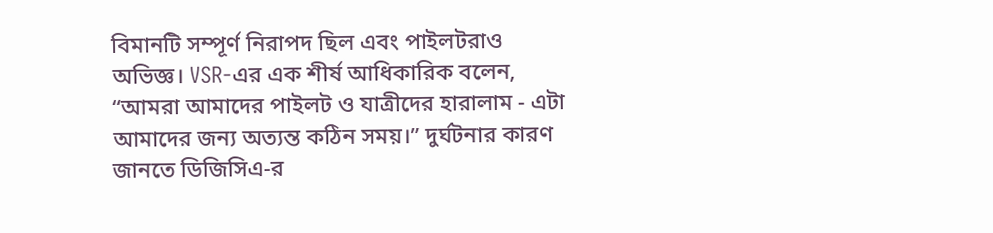বিমানটি সম্পূর্ণ নিরাপদ ছিল এবং পাইলটরাও অভিজ্ঞ। VSR-এর এক শীর্ষ আধিকারিক বলেন, “আমরা আমাদের পাইলট ও যাত্রীদের হারালাম - এটা আমাদের জন্য অত্যন্ত কঠিন সময়।” দুর্ঘটনার কারণ জানতে ডিজিসিএ-র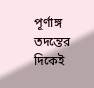পূর্ণাঙ্গ তদন্তের দিকেই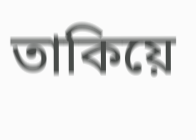তাকিয়ে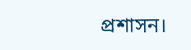প্রশাসন।